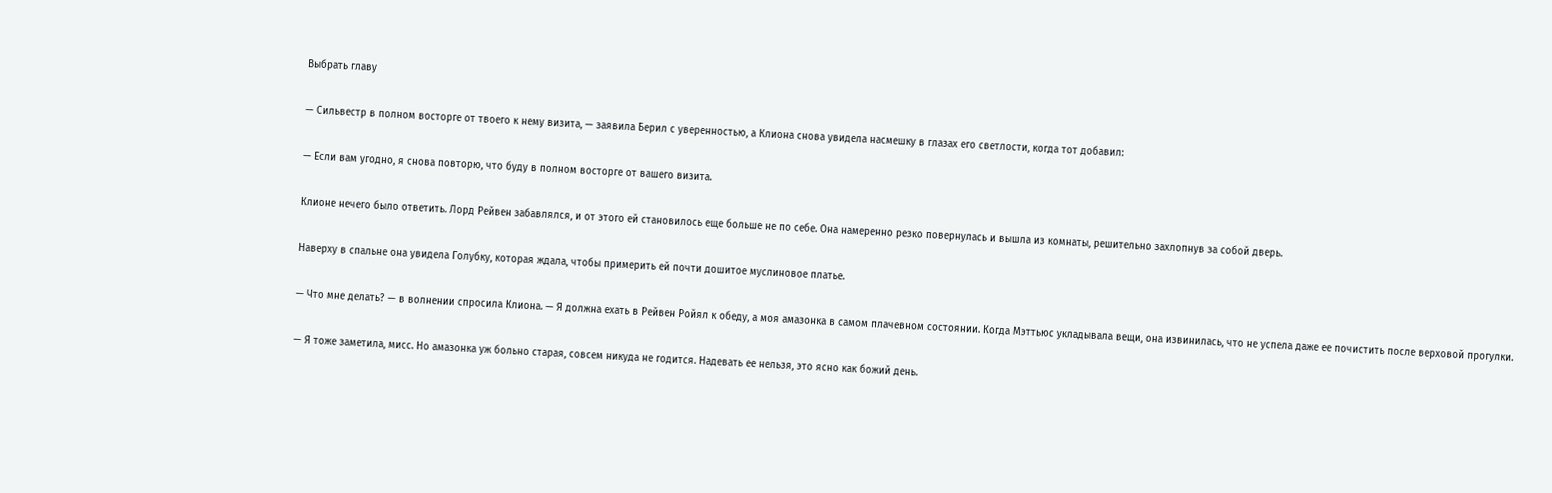Выбрать главу

— Сильвестр в полном восторге от твоего к нему визита, — заявила Берил с уверенностью, а Клиона снова увидела насмешку в глазах его светлости, когда тот добавил:

— Если вам угодно, я снова повторю, что буду в полном восторге от вашего визита.

Клионе нечего было ответить. Лорд Рейвен забавлялся, и от этого ей становилось еще больше не по себе. Она намеренно резко повернулась и вышла из комнаты, решительно захлопнув за собой дверь.

Наверху в спальне она увидела Голубку, которая ждала, чтобы примерить ей почти дошитое муслиновое платье.

— Что мне делать? — в волнении спросила Клиона. — Я должна ехать в Рейвен Ройял к обеду, а моя амазонка в самом плачевном состоянии. Когда Мэттьюс укладывала вещи, она извинилась, что не успела даже ее почистить после верховой прогулки.

— Я тоже заметила, мисс. Но амазонка уж больно старая, совсем никуда не годится. Надевать ее нельзя, это ясно как божий день.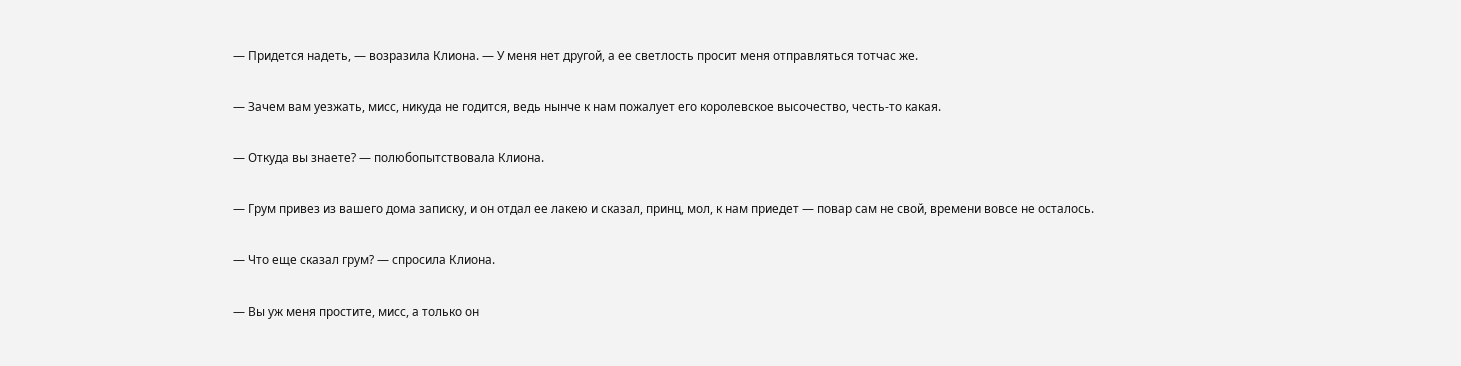— Придется надеть, — возразила Клиона. — У меня нет другой, а ее светлость просит меня отправляться тотчас же.

— Зачем вам уезжать, мисс, никуда не годится, ведь нынче к нам пожалует его королевское высочество, честь-то какая.

— Откуда вы знаете? — полюбопытствовала Клиона.

— Грум привез из вашего дома записку, и он отдал ее лакею и сказал, принц, мол, к нам приедет — повар сам не свой, времени вовсе не осталось.

— Что еще сказал грум? — спросила Клиона.

— Вы уж меня простите, мисс, а только он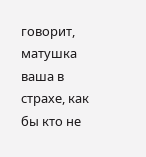говорит, матушка ваша в страхе, как бы кто не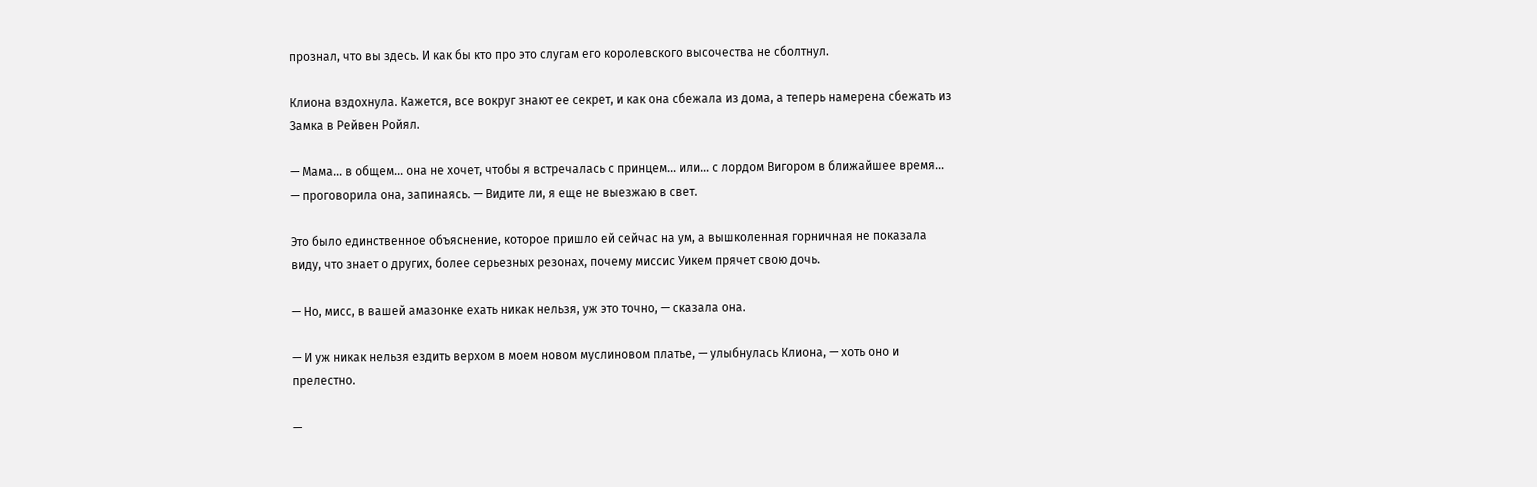прознал, что вы здесь. И как бы кто про это слугам его королевского высочества не сболтнул.

Клиона вздохнула. Кажется, все вокруг знают ее секрет, и как она сбежала из дома, а теперь намерена сбежать из Замка в Рейвен Ройял.

— Мама… в общем… она не хочет, чтобы я встречалась с принцем… или… с лордом Вигором в ближайшее время… — проговорила она, запинаясь. — Видите ли, я еще не выезжаю в свет.

Это было единственное объяснение, которое пришло ей сейчас на ум, а вышколенная горничная не показала виду, что знает о других, более серьезных резонах, почему миссис Уикем прячет свою дочь.

— Но, мисс, в вашей амазонке ехать никак нельзя, уж это точно, — сказала она.

— И уж никак нельзя ездить верхом в моем новом муслиновом платье, — улыбнулась Клиона, — хоть оно и прелестно.

—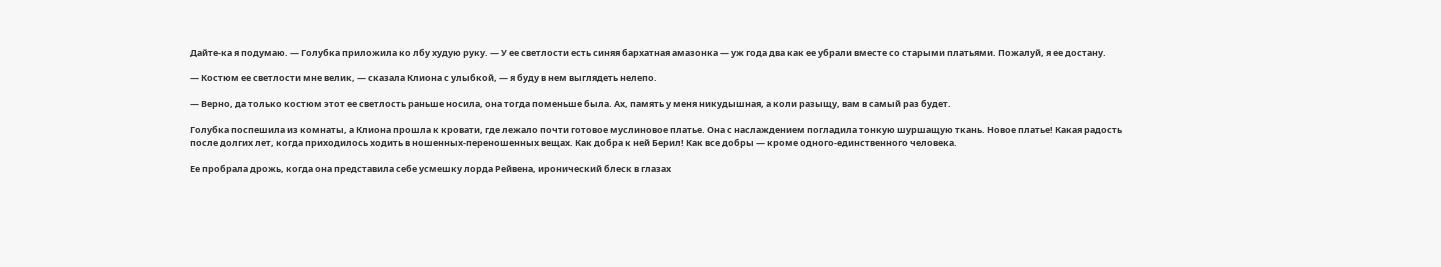Дайте-ка я подумаю. — Голубка приложила ко лбу худую руку. — У ее светлости есть синяя бархатная амазонка — уж года два как ее убрали вместе со старыми платьями. Пожалуй, я ее достану.

— Костюм ее светлости мне велик, — сказала Клиона с улыбкой, — я буду в нем выглядеть нелепо.

— Верно, да только костюм этот ее светлость раньше носила, она тогда поменьше была. Ах, память у меня никудышная, а коли разыщу, вам в самый раз будет.

Голубка поспешила из комнаты, а Клиона прошла к кровати, где лежало почти готовое муслиновое платье. Она с наслаждением погладила тонкую шуршащую ткань. Новое платье! Какая радость после долгих лет, когда приходилось ходить в ношенных-переношенных вещах. Как добра к ней Берил! Как все добры — кроме одного-единственного человека.

Ее пробрала дрожь, когда она представила себе усмешку лорда Рейвена, иронический блеск в глазах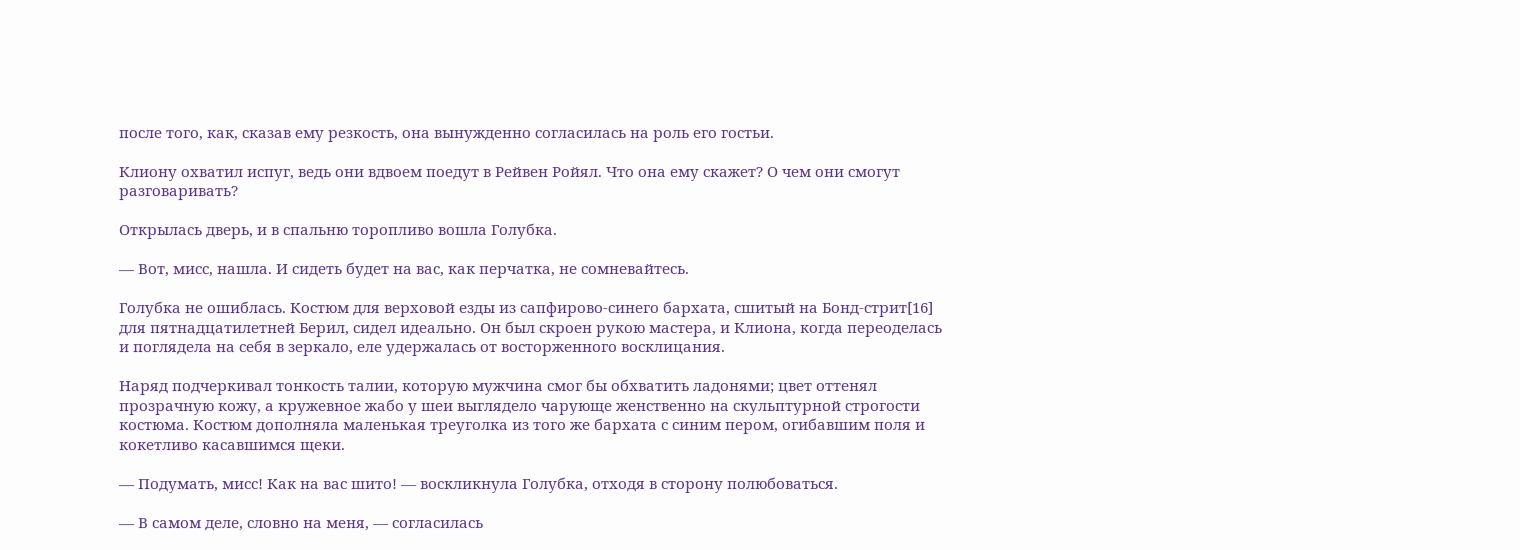после того, как, сказав ему резкость, она вынужденно согласилась на роль его гостьи.

Клиону охватил испуг, ведь они вдвоем поедут в Рейвен Ройял. Что она ему скажет? О чем они смогут разговаривать?

Открылась дверь, и в спальню торопливо вошла Голубка.

— Вот, мисс, нашла. И сидеть будет на вас, как перчатка, не сомневайтесь.

Голубка не ошиблась. Костюм для верховой езды из сапфирово-синего бархата, сшитый на Бонд-стрит[16] для пятнадцатилетней Берил, сидел идеально. Он был скроен рукою мастера, и Клиона, когда переоделась и поглядела на себя в зеркало, еле удержалась от восторженного восклицания.

Наряд подчеркивал тонкость талии, которую мужчина смог бы обхватить ладонями; цвет оттенял прозрачную кожу, а кружевное жабо у шеи выглядело чарующе женственно на скульптурной строгости костюма. Костюм дополняла маленькая треуголка из того же бархата с синим пером, огибавшим поля и кокетливо касавшимся щеки.

— Подумать, мисс! Как на вас шито! — воскликнула Голубка, отходя в сторону полюбоваться.

— В самом деле, словно на меня, — согласилась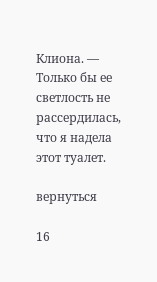Клиона. — Только бы ее светлость не рассердилась, что я надела этот туалет.

вернуться

16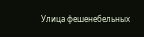Улица фешенебельных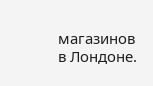магазинов в Лондоне.